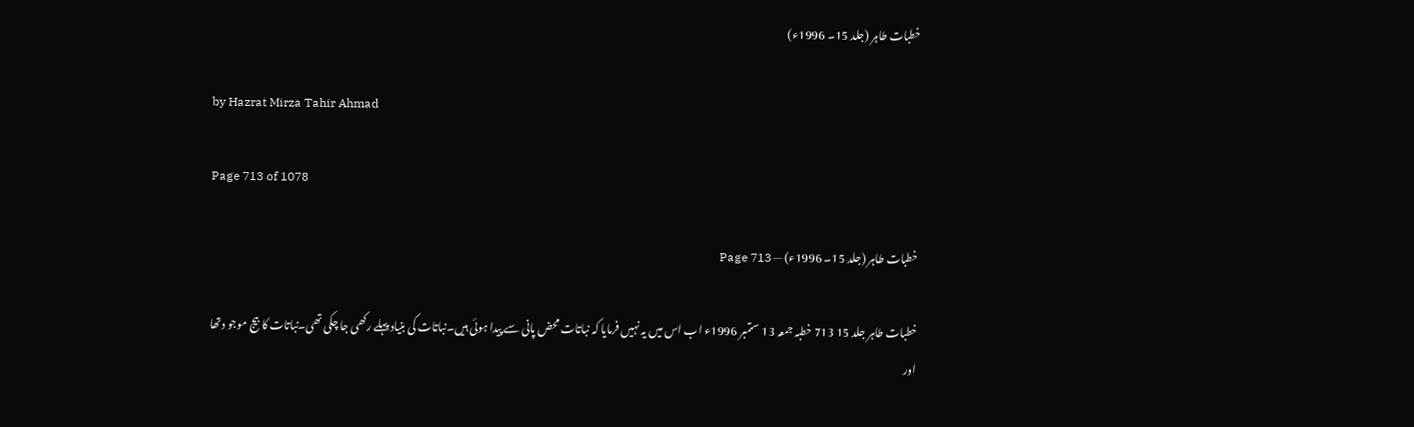خطبات طاہر (جلد 15۔ 1996ء)

by Hazrat Mirza Tahir Ahmad

Page 713 of 1078

خطبات طاہر (جلد 15۔ 1996ء) — Page 713

خطبات طاہر جلد 15 713 خطبہ جمعہ 13 ستمبر 1996ء اب اس میں یہ نہیں فرمایا کہ نباتات محض پانی سے پیدا ہوئی ہیں۔نباتات کی بنیاد پہلے رکھی جا چکی تھی۔نباتات کا بیج موجو دتھا اور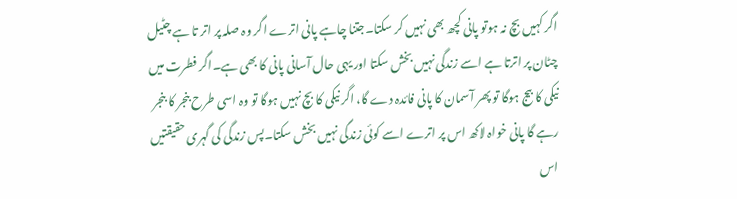اگر کہیں بچ نہ ہوتو پانی کچھ بھی نہیں کر سکتا۔جتنا چاہے پانی اترے اگر وہ صلہ پر اتر تا ہے چٹیل چٹان پر اترتا ہے اسے زندگی نہیں بخش سکتا اور یہی حال آسانی پانی کا بھی ہے۔اگر فطرت میں نیکی کا بیج ہوگا تو پھر آسمان کا پانی فائدہ دے گا، اگر نیکی کا بچ نہیں ہوگا تو وہ اسی طرح بنجر کا بنجر رہے گا پانی خواہ لاکھ اس پر اترے اسے کوئی زندگی نہیں بخش سکتا۔پس زندگی کی گہری حقیقتیں اس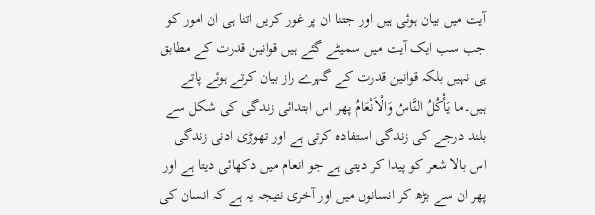آیت میں بیان ہوئی ہیں اور جتنا ان پر غور کریں اتنا ہی ان امور کو جب سب ایک آیت میں سمیٹے گئے ہیں قوانین قدرت کے مطابق ہی نہیں بلکہ قوانین قدرت کے گہرے راز بیان کرتے ہوئے پاتے ہیں۔ما يَأْكُلُ النَّاسُ وَالْاَنْعَامُ پھر اس ابتدائی زندگی کی شکل سے بلند درجے کی زندگی استفادہ کرتی ہے اور تھوڑی ادنی زندگی اس بالا شعر کو پیدا کر دیتی ہے جو انعام میں دکھائی دیتا ہے اور پھر ان سے بڑھ کر انسانوں میں اور آخری نتیجہ یہ ہے کہ انسان کی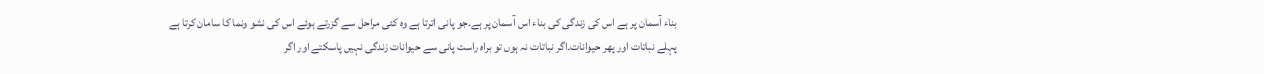بناء آسمان پر ہے اس کی زندگی کی بناء اس آسمان پر ہے۔جو پانی اترتا ہے وہ کئی مراحل سے گزرتے ہوئے اس کی نشو ونما کا سامان کرتا ہے پہلے نباتات اور پھر حیوانات۔اگر نباتات نہ ہوں تو براہ راست پانی سے حیوانات زندگی نہیں پاسکتے اور اگر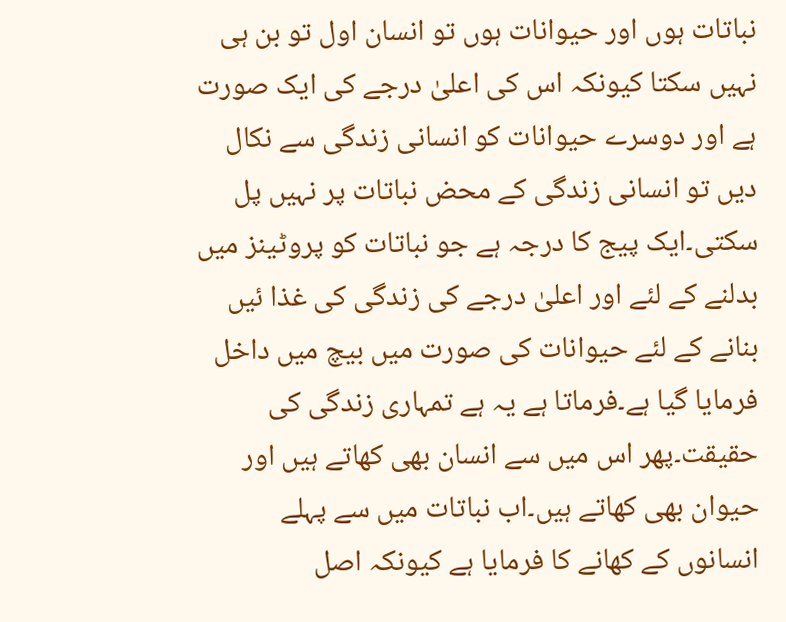نباتات ہوں اور حیوانات ہوں تو انسان اول تو بن ہی نہیں سکتا کیونکہ اس کی اعلیٰ درجے کی ایک صورت ہے اور دوسرے حیوانات کو انسانی زندگی سے نکال دیں تو انسانی زندگی کے محض نباتات پر نہیں پل سکتی۔ایک پیج کا درجہ ہے جو نباتات کو پروٹینز میں بدلنے کے لئے اور اعلیٰ درجے کی زندگی کی غذا ئیں بنانے کے لئے حیوانات کی صورت میں بیچ میں داخل فرمایا گیا ہے۔فرماتا ہے یہ ہے تمہاری زندگی کی حقیقت۔پھر اس میں سے انسان بھی کھاتے ہیں اور حیوان بھی کھاتے ہیں۔اب نباتات میں سے پہلے انسانوں کے کھانے کا فرمایا ہے کیونکہ اصل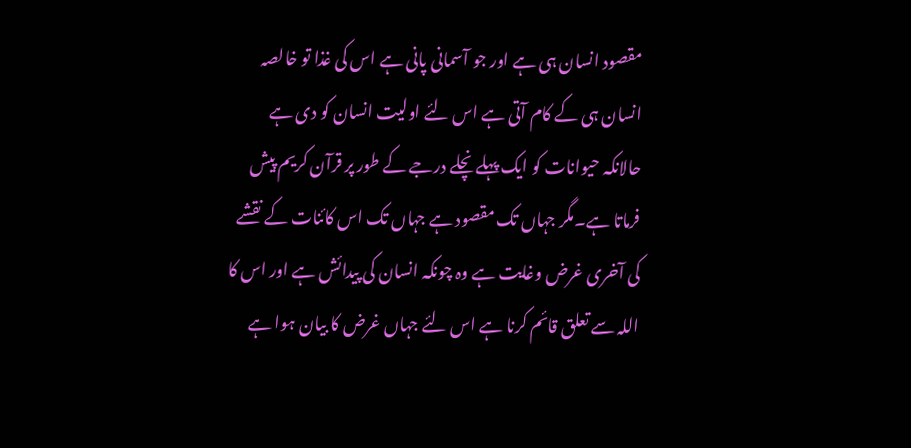مقصود انسان ہی ہے اور جو آسمانی پانی ہے اس کی غذا تو خالصہ انسان ہی کے کام آتی ہے اس لئے اولیت انسان کو دی ہے حالانکہ حیوانات کو ایک پہلے نچلے درجے کے طور پر قرآن کریم پیش فرماتا ہے۔مگر جہاں تک مقصود ہے جہاں تک اس کائنات کے نقشے کی آخری غرض وغایت ہے وہ چونکہ انسان کی پیدائش ہے اور اس کا اللہ سے تعلق قائم کرنا ہے اس لئے جہاں غرض کا بیان ہوا ہے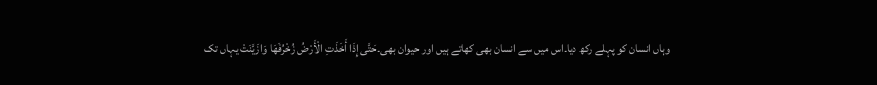وہاں انسان کو پہلے رکھ دیا۔اس میں سے انسان بھی کھاتے ہیں اور حیوان بھی۔حَتَّى إِذَا أَخَذَتِ الْأَرْضُ زُخْرُفَهَا وَازَيَّنَتْ یہاں تک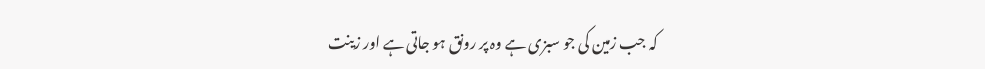کہ جب زمین کی جو سبزی ہے وہ پر رونق ہو جاتی ہے اور زینت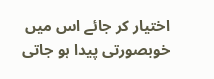اختیار کر جائے اس میں خوبصورتی پیدا ہو جاتی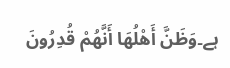ہے۔وَظَنَّ أَهْلُهَا أَنَّهُمْ قُدِرُونَ